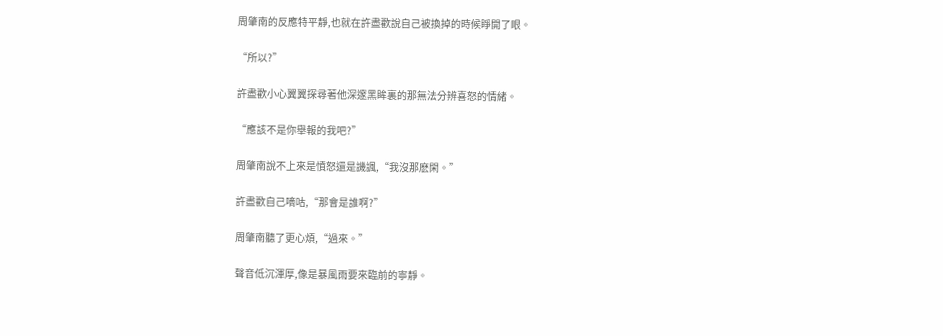周肇南的反應特平靜,也就在許盡歡說自己被換掉的時候睜開了眼。

“所以?”

許盡歡小心翼翼探尋著他深邃黑眸裏的那無法分辨喜怒的情緒。

“應該不是你舉報的我吧?”

周肇南說不上來是憤怒還是譏諷,“我沒那麽閑。”

許盡歡自己嘀咕,“那會是誰啊?”

周肇南聽了更心煩,“過來。”

聲音低沉渾厚,像是暴風雨要來臨前的寧靜。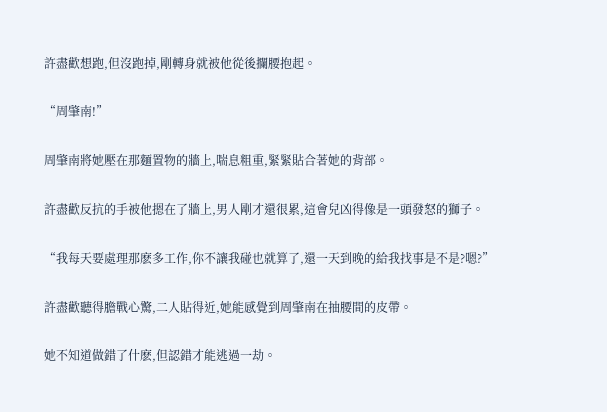許盡歡想跑,但沒跑掉,剛轉身就被他從後攔腰抱起。

“周肇南!”

周肇南將她壓在那麵置物的牆上,喘息粗重,緊緊貼合著她的背部。

許盡歡反抗的手被他摁在了牆上,男人剛才還很累,這會兒凶得像是一頭發怒的獅子。

“我每天要處理那麽多工作,你不讓我碰也就算了,還一天到晚的給我找事是不是?嗯?”

許盡歡聽得膽戰心驚,二人貼得近,她能感覺到周肇南在抽腰間的皮帶。

她不知道做錯了什麽,但認錯才能逃過一劫。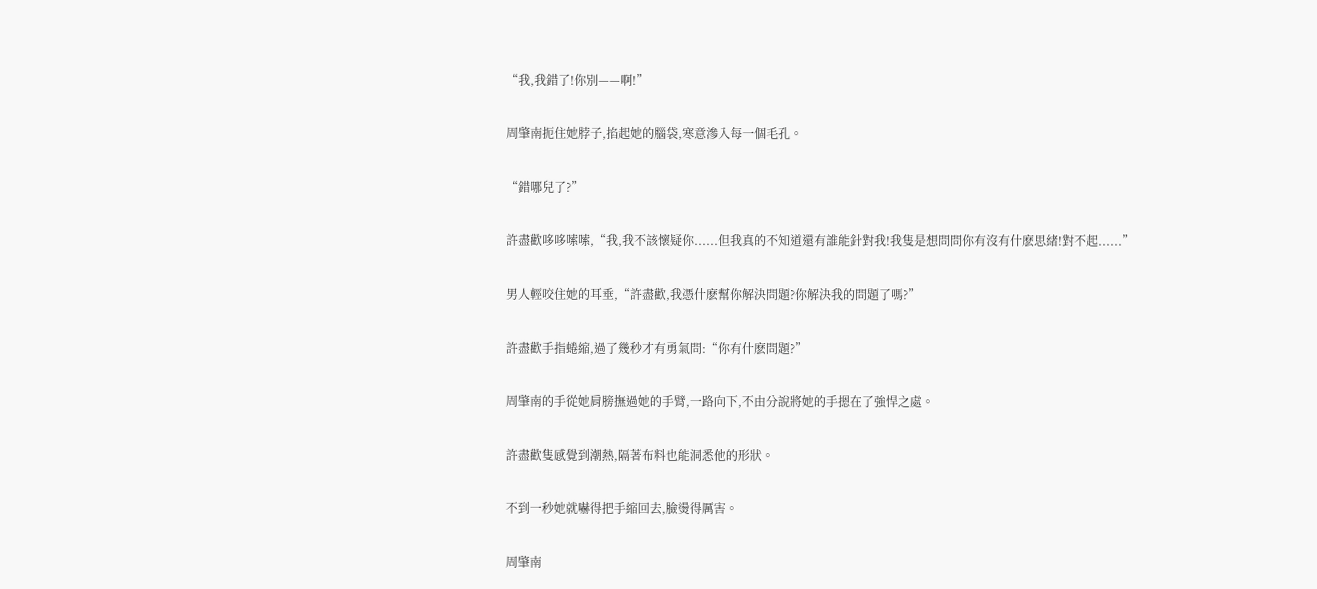“我,我錯了!你別——啊!”

周肇南扼住她脖子,掐起她的腦袋,寒意滲入每一個毛孔。

“錯哪兒了?”

許盡歡哆哆嗦嗦,“我,我不該懷疑你......但我真的不知道還有誰能針對我!我隻是想問問你有沒有什麽思緒!對不起......”

男人輕咬住她的耳垂,“許盡歡,我憑什麽幫你解決問題?你解決我的問題了嗎?”

許盡歡手指蜷縮,過了幾秒才有勇氣問:“你有什麽問題?”

周肇南的手從她肩膀撫過她的手臂,一路向下,不由分說將她的手摁在了強悍之處。

許盡歡隻感覺到潮熱,隔著布料也能洞悉他的形狀。

不到一秒她就嚇得把手縮回去,臉燙得厲害。

周肇南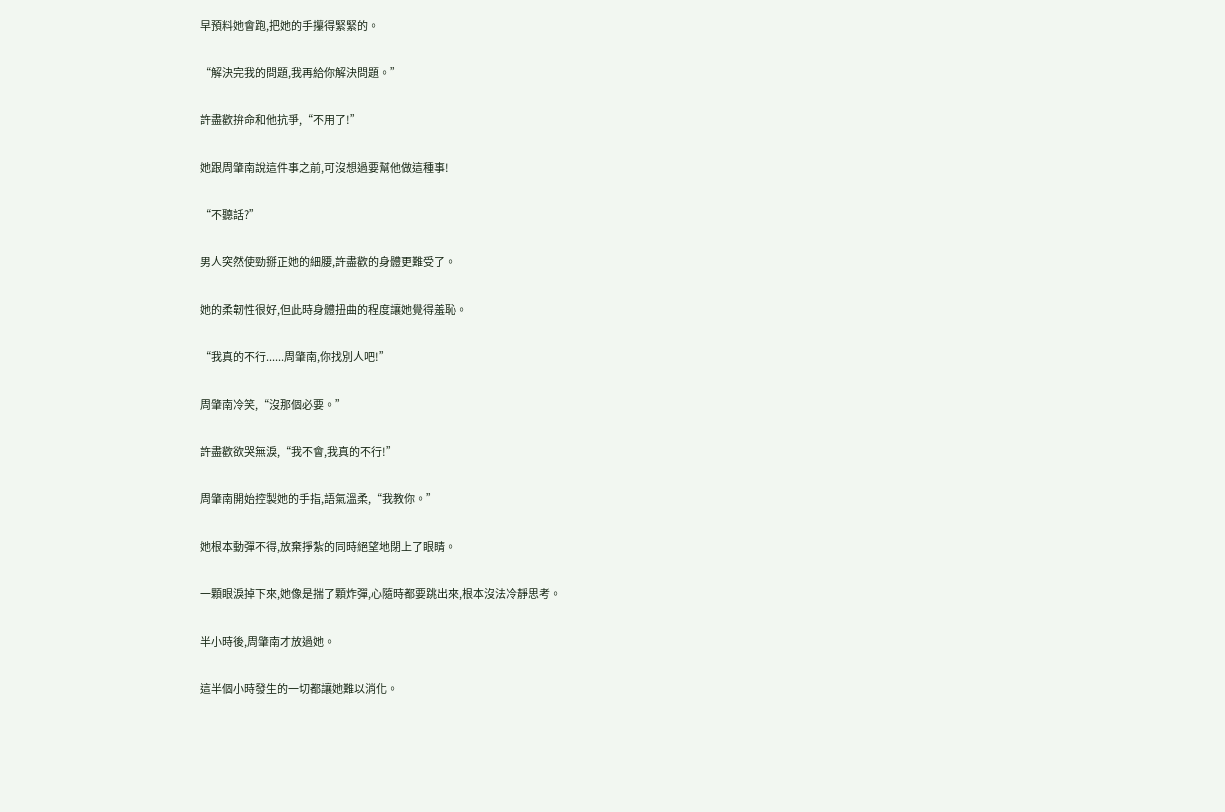早預料她會跑,把她的手攥得緊緊的。

“解決完我的問題,我再給你解決問題。”

許盡歡拚命和他抗爭,“不用了!”

她跟周肇南說這件事之前,可沒想過要幫他做這種事!

“不聽話?”

男人突然使勁掰正她的細腰,許盡歡的身體更難受了。

她的柔韌性很好,但此時身體扭曲的程度讓她覺得羞恥。

“我真的不行......周肇南,你找別人吧!”

周肇南冷笑,“沒那個必要。”

許盡歡欲哭無淚,“我不會,我真的不行!”

周肇南開始控製她的手指,語氣溫柔,“我教你。”

她根本動彈不得,放棄掙紮的同時絕望地閉上了眼睛。

一顆眼淚掉下來,她像是揣了顆炸彈,心隨時都要跳出來,根本沒法冷靜思考。

半小時後,周肇南才放過她。

這半個小時發生的一切都讓她難以消化。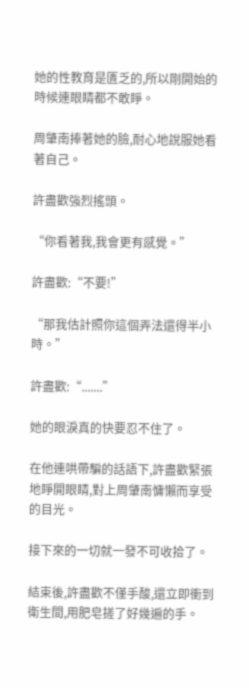她的性教育是匱乏的,所以剛開始的時候連眼睛都不敢睜。

周肇南捧著她的臉,耐心地說服她看著自己。

許盡歡強烈搖頭。

“你看著我,我會更有感覺。”

許盡歡:“不要!”

“那我估計照你這個弄法還得半小時。”

許盡歡:“.......”

她的眼淚真的快要忍不住了。

在他連哄帶騙的話語下,許盡歡緊張地睜開眼睛,對上周肇南慵懶而享受的目光。

接下來的一切就一發不可收拾了。

結束後,許盡歡不僅手酸,還立即衝到衛生間,用肥皂搓了好幾遍的手。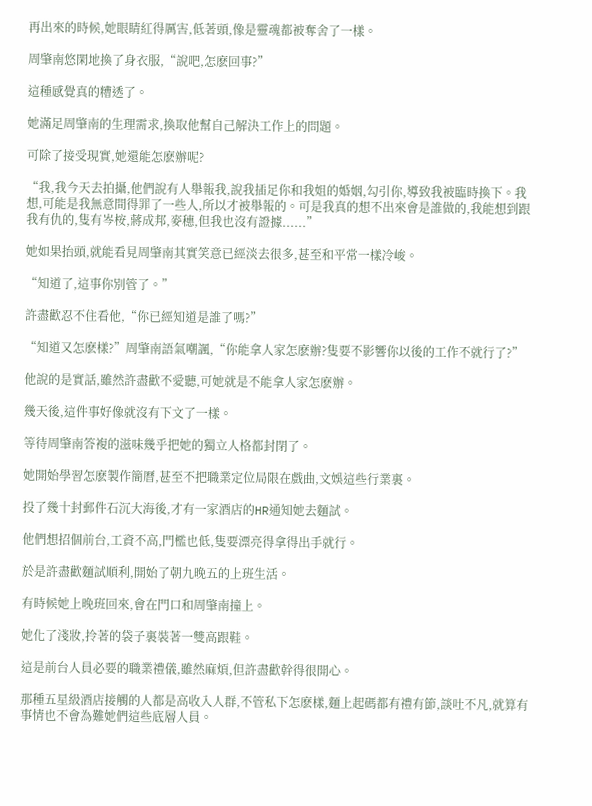再出來的時候,她眼睛紅得厲害,低著頭,像是靈魂都被奪舍了一樣。

周肇南悠閑地換了身衣服,“說吧,怎麽回事?”

這種感覺真的糟透了。

她滿足周肇南的生理需求,換取他幫自己解決工作上的問題。

可除了接受現實,她還能怎麽辦呢?

“我,我今天去拍攝,他們說有人舉報我,說我插足你和我姐的婚姻,勾引你,導致我被臨時換下。我想,可能是我無意間得罪了一些人,所以才被舉報的。可是我真的想不出來會是誰做的,我能想到跟我有仇的,隻有岑桉,蔣成邦,麥穗,但我也沒有證據......”

她如果抬頭,就能看見周肇南其實笑意已經淡去很多,甚至和平常一樣冷峻。

“知道了,這事你別管了。”

許盡歡忍不住看他,“你已經知道是誰了嗎?”

“知道又怎麽樣?”周肇南語氣嘲諷,“你能拿人家怎麽辦?隻要不影響你以後的工作不就行了?”

他說的是實話,雖然許盡歡不愛聽,可她就是不能拿人家怎麽辦。

幾天後,這件事好像就沒有下文了一樣。

等待周肇南答複的滋味幾乎把她的獨立人格都封閉了。

她開始學習怎麽製作簡曆,甚至不把職業定位局限在戲曲,文娛這些行業裏。

投了幾十封郵件石沉大海後,才有一家酒店的HR通知她去麵試。

他們想招個前台,工資不高,門檻也低,隻要漂亮得拿得出手就行。

於是許盡歡麵試順利,開始了朝九晚五的上班生活。

有時候她上晚班回來,會在門口和周肇南撞上。

她化了淺妝,拎著的袋子裏裝著一雙高跟鞋。

這是前台人員必要的職業禮儀,雖然麻煩,但許盡歡幹得很開心。

那種五星級酒店接觸的人都是高收入人群,不管私下怎麽樣,麵上起碼都有禮有節,談吐不凡,就算有事情也不會為難她們這些底層人員。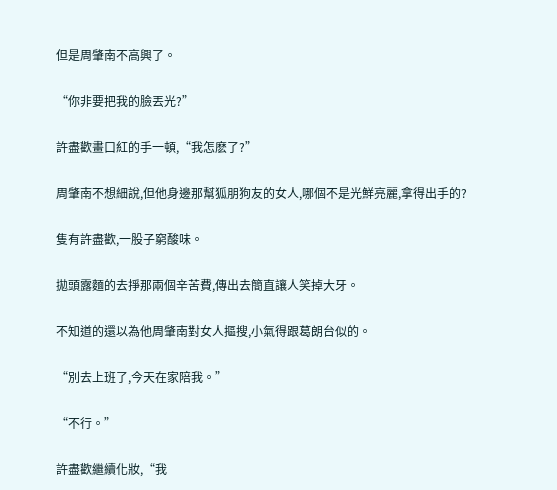但是周肇南不高興了。

“你非要把我的臉丟光?”

許盡歡畫口紅的手一頓,“我怎麽了?”

周肇南不想細說,但他身邊那幫狐朋狗友的女人,哪個不是光鮮亮麗,拿得出手的?

隻有許盡歡,一股子窮酸味。

拋頭露麵的去掙那兩個辛苦費,傳出去簡直讓人笑掉大牙。

不知道的還以為他周肇南對女人摳搜,小氣得跟葛朗台似的。

“別去上班了,今天在家陪我。”

“不行。”

許盡歡繼續化妝,“我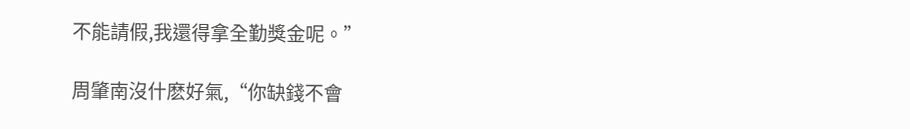不能請假,我還得拿全勤獎金呢。”

周肇南沒什麽好氣,“你缺錢不會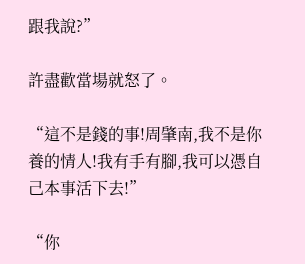跟我說?”

許盡歡當場就怒了。

“這不是錢的事!周肇南,我不是你養的情人!我有手有腳,我可以憑自己本事活下去!”

“你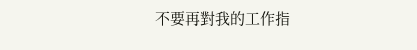不要再對我的工作指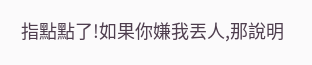指點點了!如果你嫌我丟人,那說明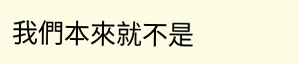我們本來就不是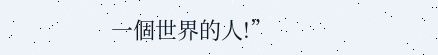一個世界的人!”